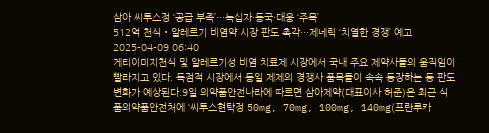삼아 씨투스정 ‘공급 부족’···녹십자·동국·대웅 ‘주목’
512억 천식‧알레르기 비염약 시장 판도 촉각···제네릭 ‘치열한 경쟁’ 예고 2025-04-09 06:40
게티이미지천식 및 알레르기성 비염 치료제 시장에서 국내 주요 제약사들의 움직임이 빨라지고 있다. 독점적 시장에서 동일 제제의 경쟁사 품목들이 속속 등장하는 등 판도 변화가 예상된다.9일 의약품안전나라에 따르면 삼아제약(대표이사 허준)은 최근 식품의약품안전처에 ‘씨투스현탁정 50mg, 70mg, 100mg, 140mg(프란루카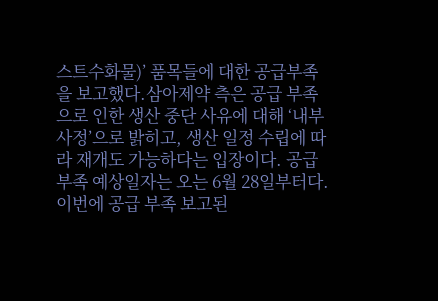스트수화물)’ 품목들에 대한 공급부족을 보고했다.삼아제약 측은 공급 부족으로 인한 생산 중단 사유에 대해 ‘내부사정’으로 밝히고, 생산 일정 수립에 따라 재개도 가능하다는 입장이다. 공급 부족 예상일자는 오는 6월 28일부터다.이번에 공급 부족 보고된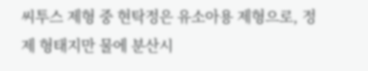씨투스 제형 중 현탁정은 유소아용 제형으로, 정제 형태지만 물에 분산시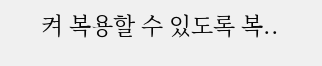켜 복용할 수 있도록 복..